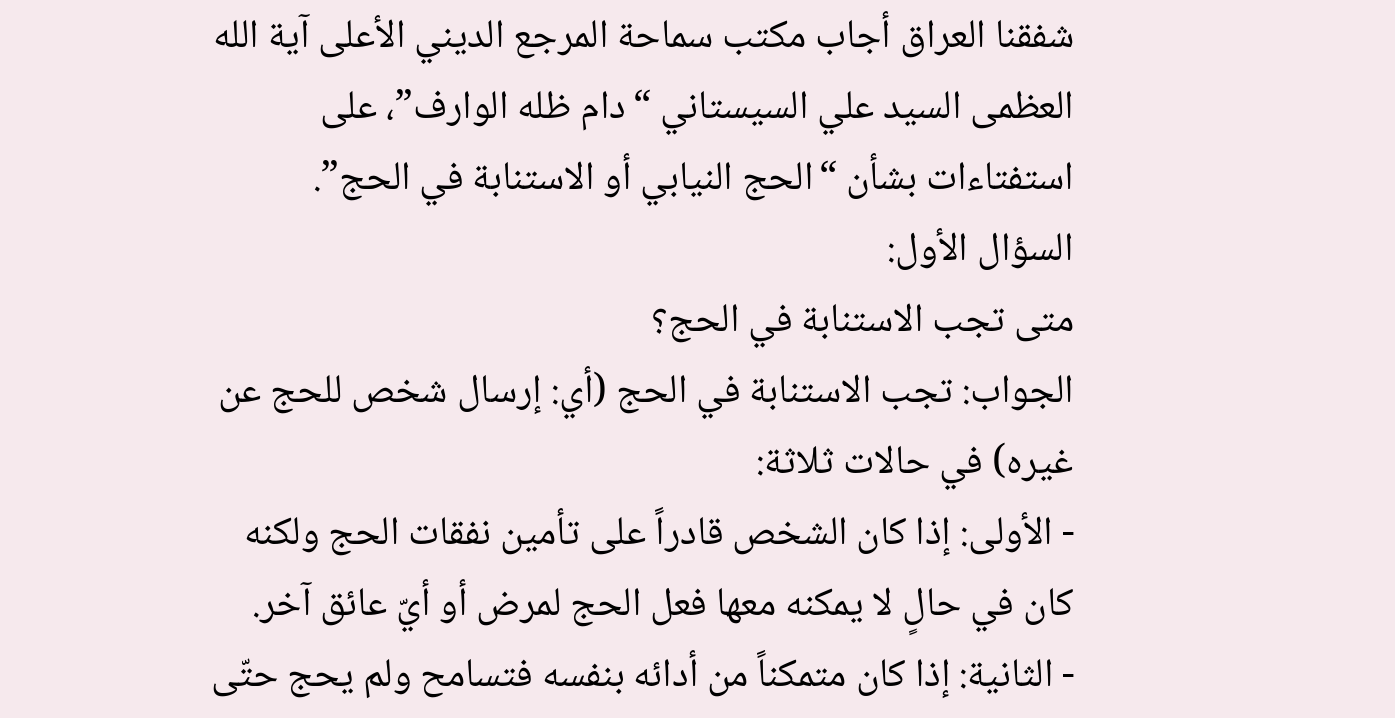شفقنا العراق أجاب مكتب سماحة المرجع الديني الأعلى آية الله العظمى السيد علي السيستاني “دام ظله الوارف”، على استفتاءات بشأن “الحج النيابي أو الاستنابة في الحج”.
السؤال الأول:
متى تجب الاستنابة في الحج؟
الجواب: تجب الاستنابة في الحج (أي: إرسال شخص للحج عن غيره) في حالات ثلاثة:
- الأولى: إذا كان الشخص قادراً على تأمين نفقات الحج ولكنه كان في حالٍ لا يمكنه معها فعل الحج لمرض أو أيّ عائق آخر.
- الثانية: إذا كان متمكناً من أدائه بنفسه فتسامح ولم يحج حتّى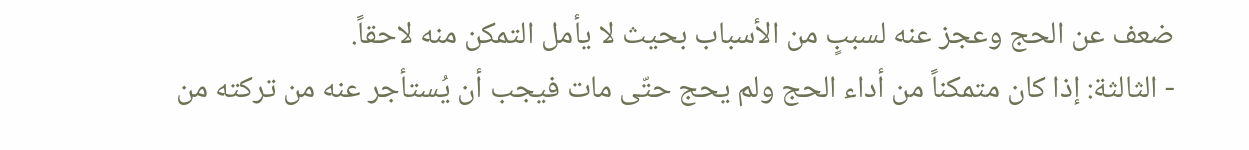ضعف عن الحج وعجز عنه لسببٍ من الأسباب بحيث لا يأمل التمكن منه لاحقاً.
- الثالثة: إذا كان متمكناً من أداء الحج ولم يحج حتّى مات فيجب أن يُستأجر عنه من تركته من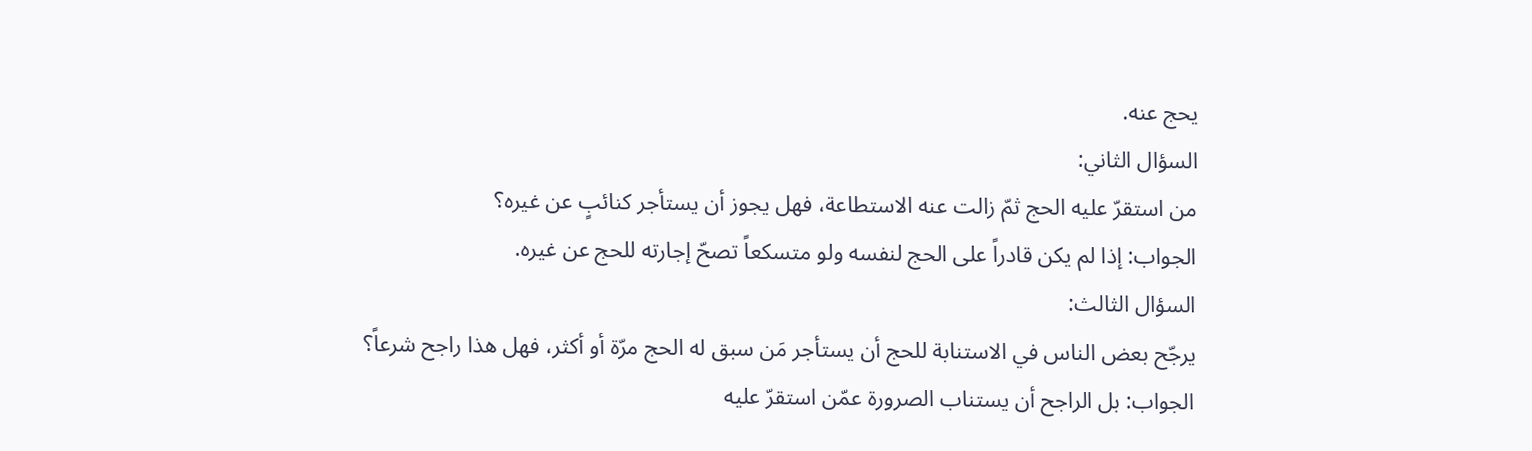يحج عنه.
السؤال الثاني:
من استقرّ عليه الحج ثمّ زالت عنه الاستطاعة، فهل يجوز أن يستأجر كنائبٍ عن غيره؟
الجواب: إذا لم يكن قادراً على الحج لنفسه ولو متسكعاً تصحّ إجارته للحج عن غيره.
السؤال الثالث:
يرجّح بعض الناس في الاستنابة للحج أن يستأجر مَن سبق له الحج مرّة أو أكثر، فهل هذا راجح شرعاً؟
الجواب: بل الراجح أن يستناب الصرورة عمّن استقرّ عليه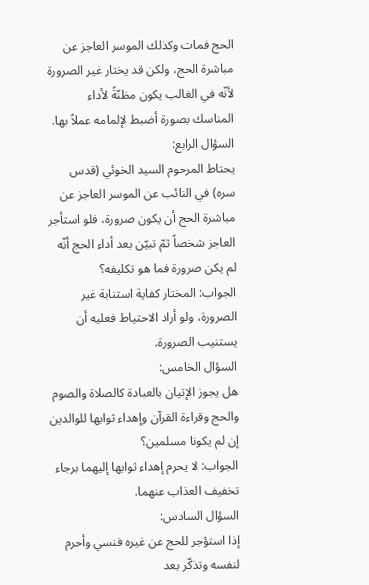الحج فمات وكذلك الموسر العاجز عن مباشرة الحج، ولكن قد يختار غير الصرورة لأنّه في الغالب يكون مظنّةً لأداء المناسك بصورة أضبط لإلمامه عملاً بها.
السؤال الرابع:
يحتاط المرحوم السيد الخوئي (قدس سره) في النائب عن الموسر العاجز عن مباشرة الحج أن يكون صرورة، فلو استأجر العاجز شخصاً ثمّ تبيّن بعد أداء الحج أنّه لم يكن صرورة فما هو تكليفه؟
الجواب: المختار كفاية استنابة غير الصرورة، ولو أراد الاحتياط فعليه أن يستنيب الصرورة.
السؤال الخامس:
هل يجوز الإتيان بالعبادة كالصلاة والصوم والحج وقراءة القرآن وإهداء ثوابها للوالدين إن لم يكونا مسلمين؟
الجواب: لا يحرم إهداء ثوابها إليهما برجاء تخفيف العذاب عنهما.
السؤال السادس:
إذا استؤجر للحج عن غيره فنسي وأحرم لنفسه وتذكّر بعد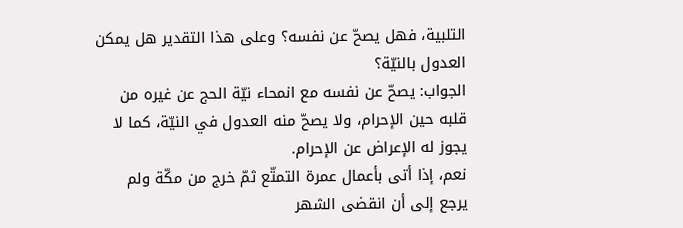التلبية، فهل يصحّ عن نفسه؟ وعلى هذا التقدير هل يمكن العدول بالنيّة؟
الجواب: يصحّ عن نفسه مع انمحاء نيّة الحج عن غيره من قلبه حين الإحرام، ولا يصحّ منه العدول في النيّة، كما لا يجوز له الإعراض عن الإحرام.
نعم، إذا أتى بأعمال عمرة التمتّع ثمّ خرج من مكّة ولم يرجع إلى أن انقضى الشهر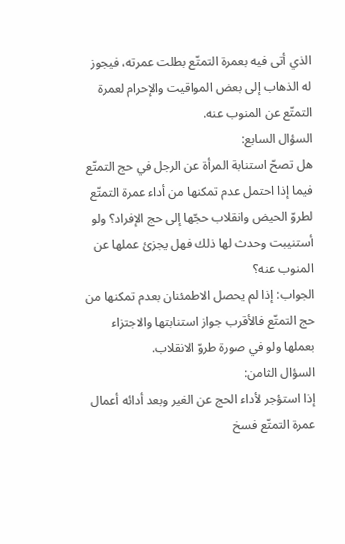الذي أتى فيه بعمرة التمتّع بطلت عمرته، فيجوز له الذهاب إلى بعض المواقيت والإحرام لعمرة التمتّع عن المنوب عنه.
السؤال السابع:
هل تصحّ استنابة المرأة عن الرجل في حج التمتّع فيما إذا احتمل عدم تمكنها من أداء عمرة التمتّع لطروّ الحيض وانقلاب حجّها إلى حج الإفراد؟ ولو أستنيبت وحدث لها ذلك فهل يجزئ عملها عن المنوب عنه؟
الجواب: إذا لم يحصل الاطمئنان بعدم تمكنها من حج التمتّع فالأقرب جواز استنابتها والاجتزاء بعملها ولو في صورة طروّ الانقلاب.
السؤال الثامن:
إذا استؤجر لأداء الحج عن الغير وبعد أدائه أعمال عمرة التمتّع فسخ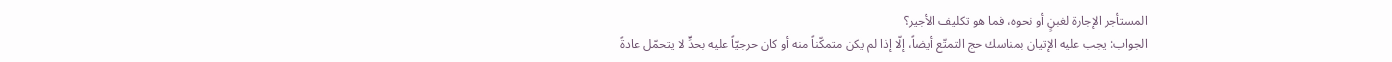المستأجر الإجارة لغبنٍ أو نحوه، فما هو تكليف الأجير؟
الجواب: يجب عليه الإتيان بمناسك حج التمتّع أيضاً، إلّا إذا لم يكن متمكّناً منه أو كان حرجيّاً عليه بحدٍّ لا يتحمّل عادةً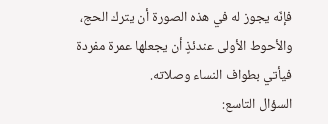فإنّه يجوز له في هذه الصورة أن يترك الحج، والأحوط الأولى عندئذٍ أن يجعلها عمرة مفردة فيأتي بطواف النساء وصلاته.
السؤال التاسع: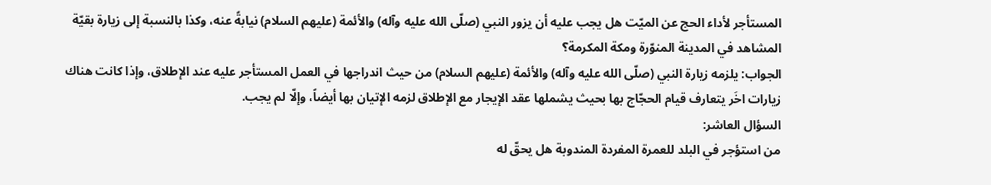المستأجر لأداء الحج عن الميّت هل يجب عليه أن يزور النبي (صلّى الله عليه وآله) والأئمة (عليهم السلام) نيابةً عنه، وكذا بالنسبة إلى زيارة بقيّة المشاهد في المدينة المنوّرة ومكة المكرمة؟
الجواب: يلزمه زيارة النبي (صلّى الله عليه وآله) والأئمة (عليهم السلام) من حيث اندراجها في العمل المستأجر عليه عند الإطلاق، وإذا كانت هناك زيارات اخَر يتعارف قيام الحجّاج بها بحيث يشملها عقد الإيجار مع الإطلاق لزمه الإتيان بها أيضاً، وإلّا لم يجب.
السؤال العاشر:
من استؤجر في البلد للعمرة المفردة المندوبة هل يحقّ له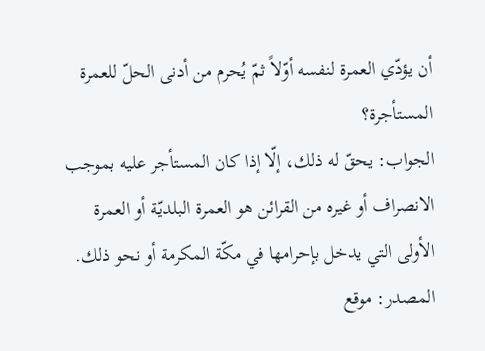أن يؤدّي العمرة لنفسه أوّلاً ثمّ يُحرم من أدنى الحلّ للعمرة المستأجرة؟
الجواب: يحقّ له ذلك، إلّا إذا كان المستأجر عليه بموجب الانصراف أو غيره من القرائن هو العمرة البلديّة أو العمرة الأولى التي يدخل بإحرامها في مكّة المكرمة أو نحو ذلك.
المصدر: موقع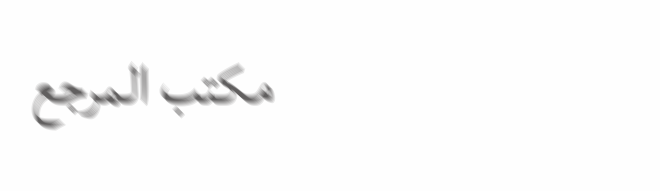مكتب المرجع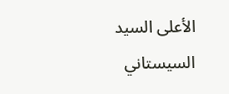الأعلى السيد السيستاني